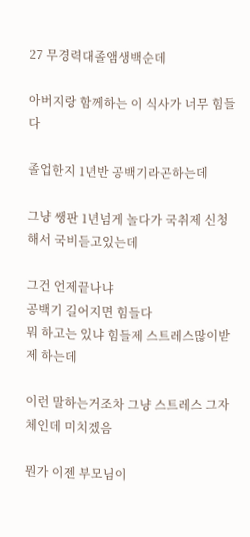27 무경력대졸앰생백순데

아버지랑 함께하는 이 식사가 너무 힘들다

졸업한지 1년반 공백기라곤하는데

그냥 쌩판 1년넘게 놀다가 국취제 신청해서 국비듣고있는데

그건 언제끝나냐
공백기 길어지면 힘들다
뭐 하고는 있냐 힘들제 스트레스많이받제 하는데

이런 말하는거조차 그냥 스트레스 그자체인데 미치겠음

뭔가 이젠 부모님이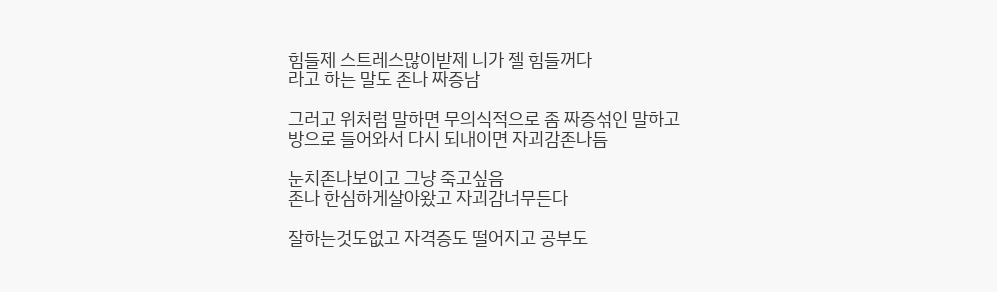힘들제 스트레스많이받제 니가 젤 힘들꺼다
라고 하는 말도 존나 짜증남

그러고 위처럼 말하면 무의식적으로 좀 짜증섞인 말하고
방으로 들어와서 다시 되내이면 자괴감존나듬

눈치존나보이고 그냥 죽고싶음
존나 한심하게살아왔고 자괴감너무든다

잘하는것도없고 자격증도 떨어지고 공부도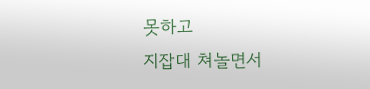못하고
지잡대 쳐놀면서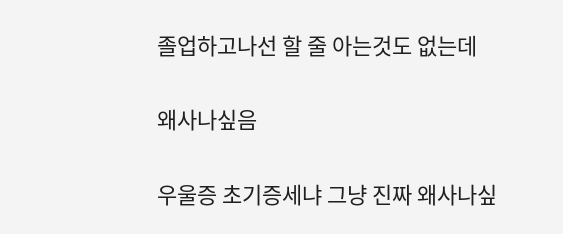졸업하고나선 할 줄 아는것도 없는데

왜사나싶음

우울증 초기증세냐 그냥 진짜 왜사나싶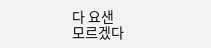다 요샌
모르겠다